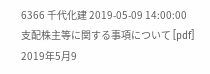6366 千代化建 2019-05-09 14:00:00
支配株主等に関する事項について [pdf]
2019年5月9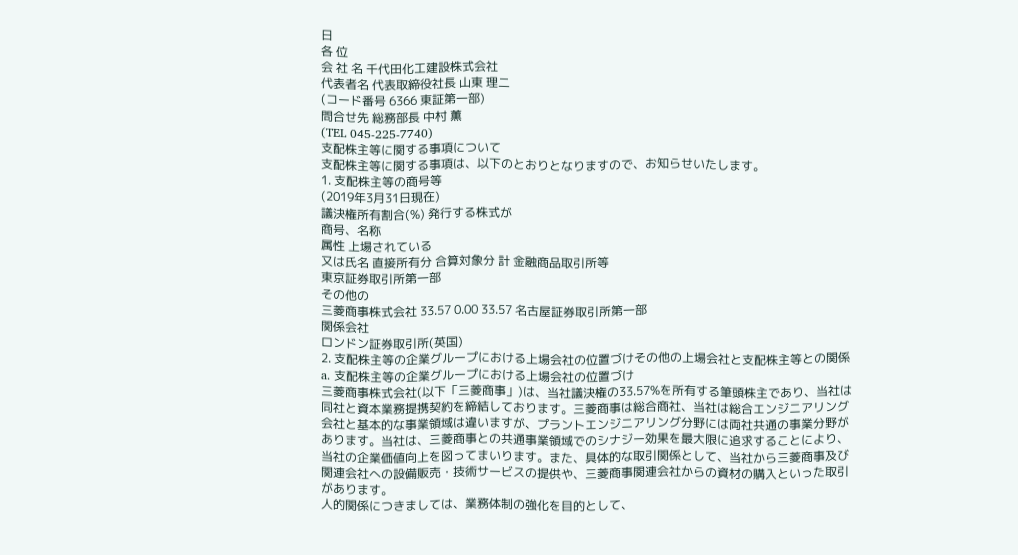日
各 位
会 社 名 千代田化工建設株式会社
代表者名 代表取締役社長 山東 理二
(コード番号 6366 東証第一部)
問合せ先 総務部長 中村 薫
(TEL 045-225-7740)
支配株主等に関する事項について
支配株主等に関する事項は、以下のとおりとなりますので、お知らせいたします。
1. 支配株主等の商号等
(2019年3月31日現在)
議決権所有割合(%) 発行する株式が
商号、名称
属性 上場されている
又は氏名 直接所有分 合算対象分 計 金融商品取引所等
東京証券取引所第一部
その他の
三菱商事株式会社 33.57 0.00 33.57 名古屋証券取引所第一部
関係会社
ロンドン証券取引所(英国)
2. 支配株主等の企業グループにおける上場会社の位置づけその他の上場会社と支配株主等との関係
a. 支配株主等の企業グループにおける上場会社の位置づけ
三菱商事株式会社(以下「三菱商事」)は、当社議決権の33.57%を所有する筆頭株主であり、当社は
同社と資本業務提携契約を締結しております。三菱商事は総合商社、当社は総合エンジニアリング
会社と基本的な事業領域は違いますが、プラントエンジニアリング分野には両社共通の事業分野が
あります。当社は、三菱商事との共通事業領域でのシナジー効果を最大限に追求することにより、
当社の企業価値向上を図ってまいります。また、具体的な取引関係として、当社から三菱商事及び
関連会社への設備販売・技術サービスの提供や、三菱商事関連会社からの資材の購入といった取引
があります。
人的関係につきましては、業務体制の強化を目的として、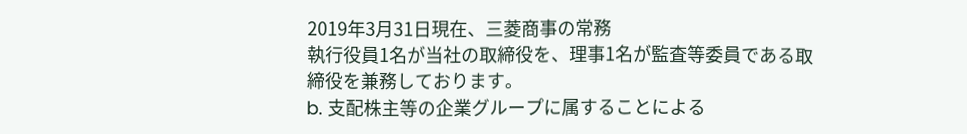2019年3月31日現在、三菱商事の常務
執行役員1名が当社の取締役を、理事1名が監査等委員である取締役を兼務しております。
b. 支配株主等の企業グループに属することによる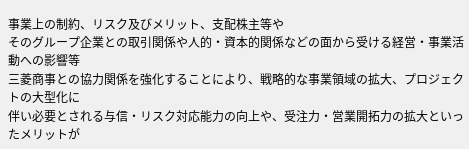事業上の制約、リスク及びメリット、支配株主等や
そのグループ企業との取引関係や人的・資本的関係などの面から受ける経営・事業活動への影響等
三菱商事との協力関係を強化することにより、戦略的な事業領域の拡大、プロジェクトの大型化に
伴い必要とされる与信・リスク対応能力の向上や、受注力・営業開拓力の拡大といったメリットが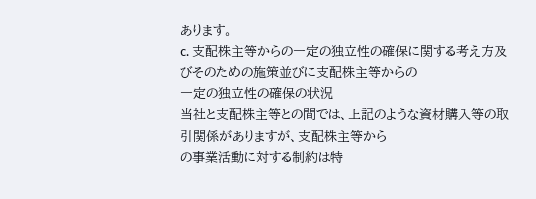あります。
c. 支配株主等からの一定の独立性の確保に関する考え方及びそのための施策並びに支配株主等からの
一定の独立性の確保の状況
当社と支配株主等との間では、上記のような資材購入等の取引関係がありますが、支配株主等から
の事業活動に対する制約は特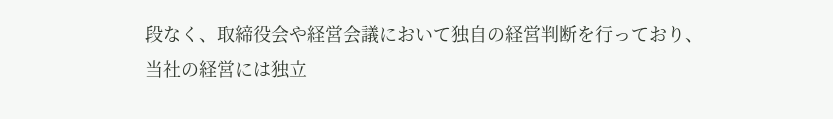段なく、取締役会や経営会議において独自の経営判断を行っており、
当社の経営には独立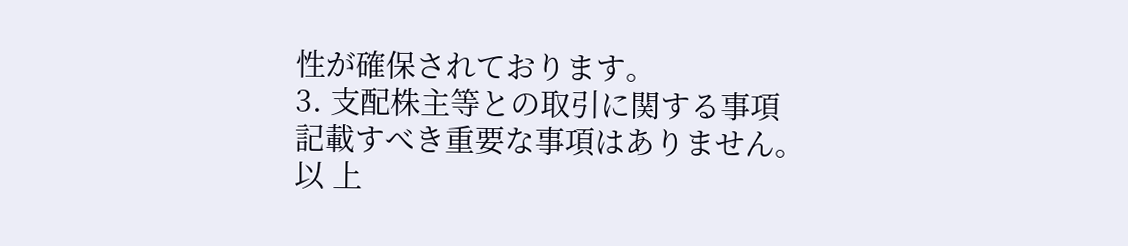性が確保されております。
3. 支配株主等との取引に関する事項
記載すべき重要な事項はありません。
以 上